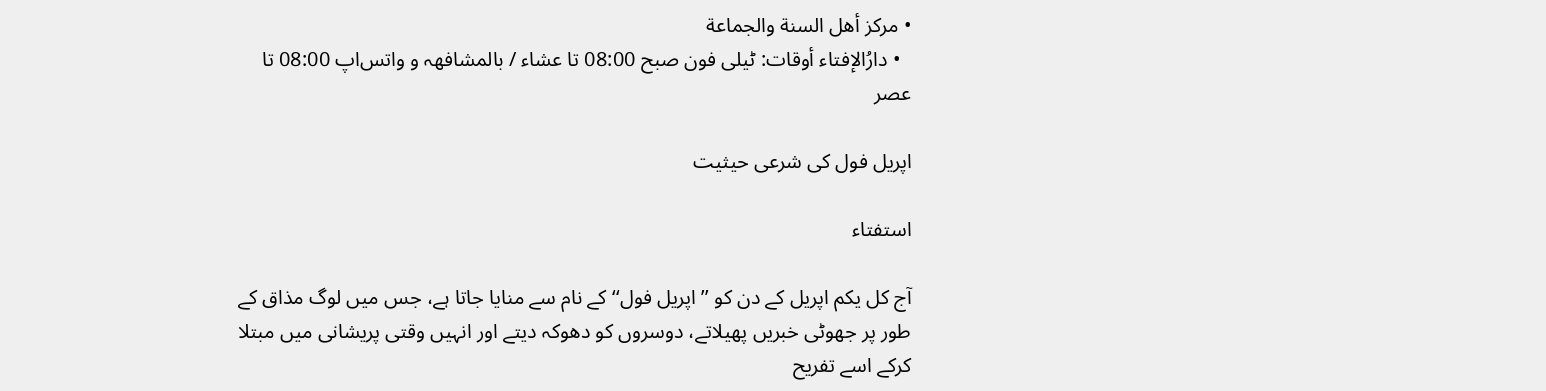• مركز أهل السنة والجماعة
  • دارُالإفتاء أوقات: ٹیلی فون صبح 08:00 تا عشاء / بالمشافھہ و واتس‌اپ 08:00 تا عصر

اپریل فول کی شرعی حیثیت

استفتاء

آج کل یکم اپریل کے دن کو ’’اپریل فول‘‘ کے نام سے منایا جاتا ہے، جس میں لوگ مذاق کے طور پر جھوٹی خبریں پھیلاتے، دوسروں کو دھوکہ دیتے اور انہیں وقتی پریشانی میں مبتلا کرکے اسے تفریح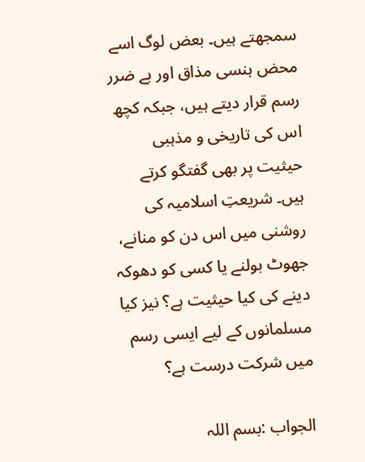سمجھتے ہیں۔ بعض لوگ اسے محض ہنسی مذاق اور بے ضرر رسم قرار دیتے ہیں، جبکہ کچھ اس کی تاریخی و مذہبی حیثیت پر بھی گفتگو کرتے ہیں۔ شریعتِ اسلامیہ کی روشنی میں اس دن کو منانے، جھوٹ بولنے یا کسی کو دھوکہ دینے کی کیا حیثیت ہے؟ نیز کیا مسلمانوں کے لیے ایسی رسم میں شرکت درست ہے؟

الجواب :بسم اللہ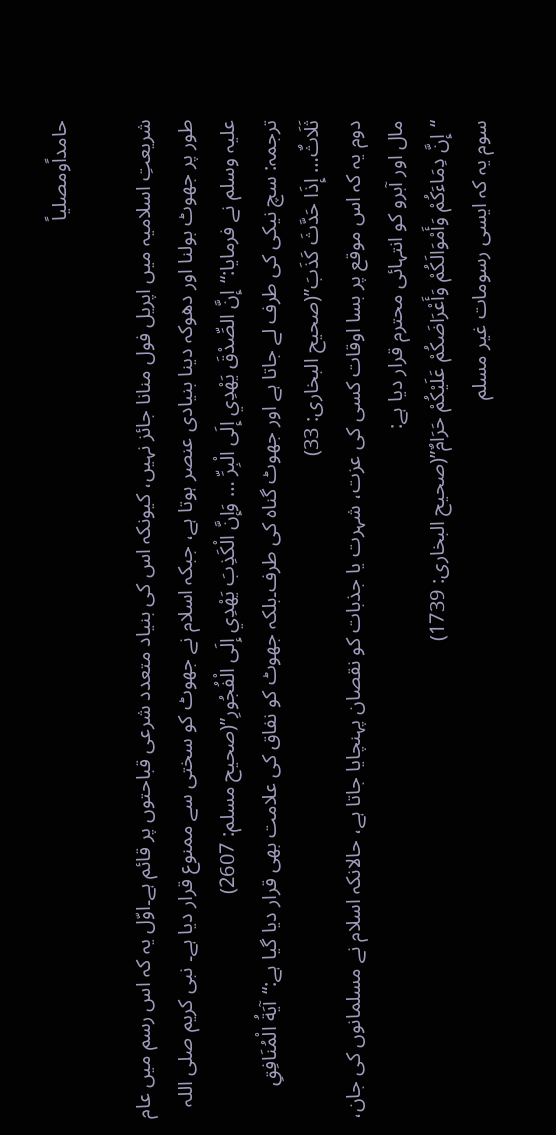حامداًومصلیاً

شریعتِ اسلامیہ میں اپریل فول منانا جائز نہیں، کیونکہ اس کی بنیاد متعدد شرعی قباحتوں پر قائم ہے۔اوّل یہ کہ اس رسم میں عام طور پر جھوٹ بولنا اور دھوکہ دینا بنیادی عنصر ہوتا ہے، جبکہ اسلام نے جھوٹ کو سختی سے ممنوع قرار دیا ہے۔ نبی کریم صلی اللہ علیہ وسلم نے فرمایا:“إِنَّ الصِّدْقَ يَهْدِي إِلَى الْبِرِّ … وَإِنَّ الْكَذِبَ يَهْدِي إِلَى الْفُجُورِ”(صحیح مسلم: 2607)
ترجمہ: سچ نیکی کی طرف لے جاتا ہے اور جھوٹ گناہ کی طرف۔بلکہ جھوٹ کو نفاق کی علامت بھی قرار دیا گیا ہے:“آيَةُ الْمُنَافِقِ ثَلَاثٌ… إِذَا حَدَّثَ كَذَبَ”(صحیح البخاری: 33)
دوم یہ کہ اس موقع پر بسا اوقات کسی کی عزت، شہرت یا جذبات کو نقصان پہنچایا جاتا ہے، حالانکہ اسلام نے مسلمانوں کی جان، مال اور آبرو کو انتہائی محترم قرار دیا ہے:
“إِنَّ دِمَاءَكُمْ وَأَمْوَالَكُمْ وَأَعْرَاضَكُمْ عَلَيْكُمْ حَرَامٌ”(صحیح البخاری: 1739)
سوم یہ کہ ایسی رسومات غیر مسلم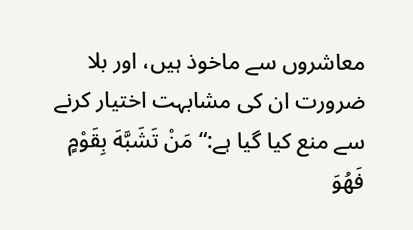معاشروں سے ماخوذ ہیں، اور بلا ضرورت ان کی مشابہت اختیار کرنے سے منع کیا گیا ہے:“مَنْ تَشَبَّهَ بِقَوْمٍ فَهُوَ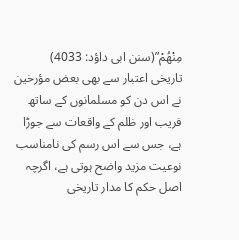مِنْهُمْ”(سنن ابی داؤد: 4033)
تاریخی اعتبار سے بھی بعض مؤرخین نے اس دن کو مسلمانوں کے ساتھ فریب اور ظلم کے واقعات سے جوڑا ہے، جس سے اس رسم کی نامناسب نوعیت مزید واضح ہوتی ہے، اگرچہ اصل حکم کا مدار تاریخی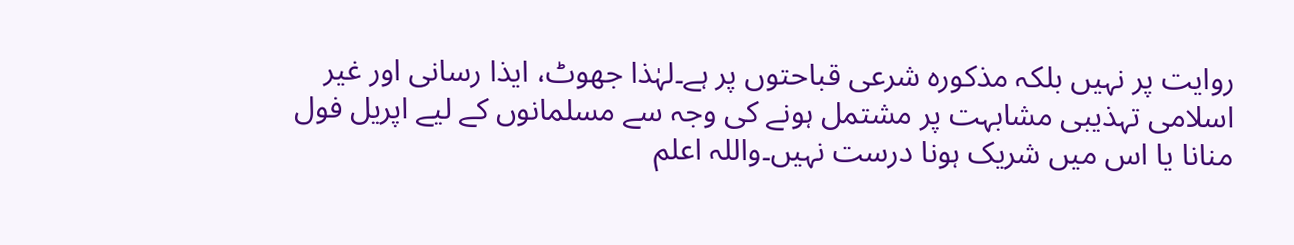روایت پر نہیں بلکہ مذکورہ شرعی قباحتوں پر ہے۔لہٰذا جھوٹ، ایذا رسانی اور غیر اسلامی تہذیبی مشابہت پر مشتمل ہونے کی وجہ سے مسلمانوں کے لیے اپریل فول منانا یا اس میں شریک ہونا درست نہیں۔واللہ اعلم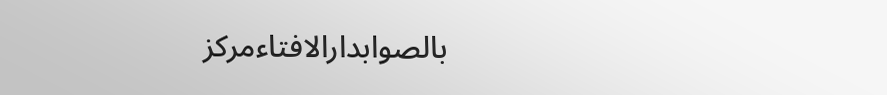بالصوابدارالافتاءمرکز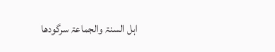اہل السنۃ والجماعۃ سرگودھا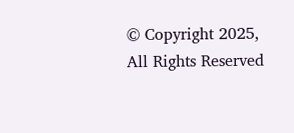© Copyright 2025, All Rights Reserved